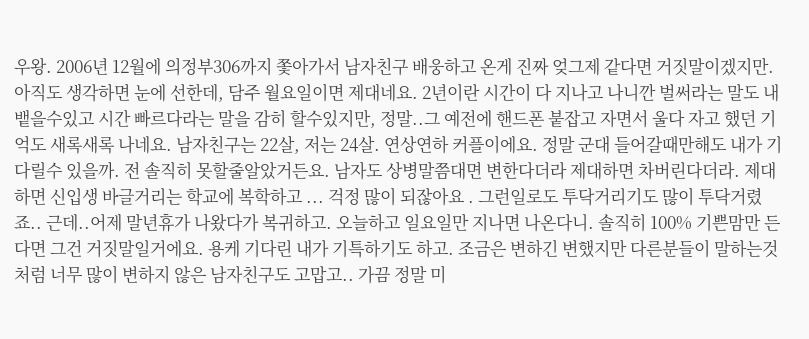우왕. 2006년 12월에 의정부306까지 쫓아가서 남자친구 배웅하고 온게 진짜 엊그제 같다면 거짓말이겠지만. 아직도 생각하면 눈에 선한데, 담주 월요일이면 제대네요. 2년이란 시간이 다 지나고 나니깐 벌써라는 말도 내뱉을수있고 시간 빠르다라는 말을 감히 할수있지만, 정말..그 예전에 핸드폰 붙잡고 자면서 울다 자고 했던 기억도 새록새록 나네요. 남자친구는 22살, 저는 24살. 연상연하 커플이에요. 정말 군대 들어갈때만해도 내가 기다릴수 있을까. 전 솔직히 못할줄알았거든요. 남자도 상병말쯤대면 변한다더라 제대하면 차버린다더라. 제대하면 신입생 바글거리는 학교에 복학하고 ... 걱정 많이 되잖아요 . 그런일로도 투닥거리기도 많이 투닥거렸죠.. 근데..어제 말년휴가 나왔다가 복귀하고. 오늘하고 일요일만 지나면 나온다니. 솔직히 100% 기쁜맘만 든다면 그건 거짓말일거에요. 용케 기다린 내가 기특하기도 하고. 조금은 변하긴 변했지만 다른분들이 말하는것처럼 너무 많이 변하지 않은 남자친구도 고맙고.. 가끔 정말 미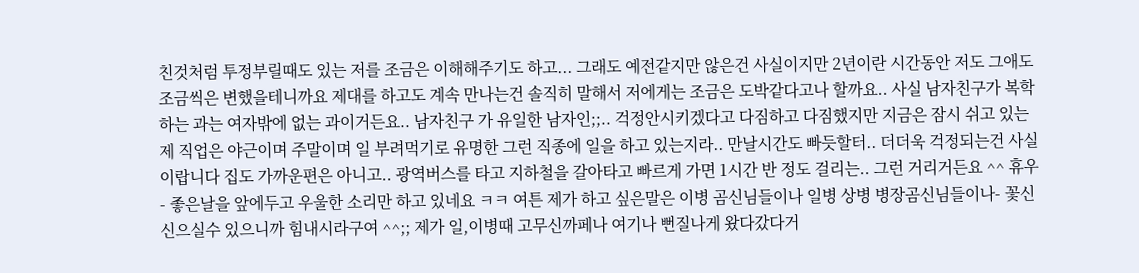친것처럼 투정부릴때도 있는 저를 조금은 이해해주기도 하고... 그래도 예전같지만 않은건 사실이지만 2년이란 시간동안 저도 그애도 조금씩은 변했을테니까요 제대를 하고도 계속 만나는건 솔직히 말해서 저에게는 조금은 도박같다고나 할까요.. 사실 남자친구가 복학하는 과는 여자밖에 없는 과이거든요.. 남자친구 가 유일한 남자인;;.. 걱정안시키겠다고 다짐하고 다짐했지만 지금은 잠시 쉬고 있는 제 직업은 야근이며 주말이며 일 부려먹기로 유명한 그런 직종에 일을 하고 있는지라.. 만날시간도 빠듯할터.. 더더욱 걱정되는건 사실이랍니다 집도 가까운편은 아니고.. 광역버스를 타고 지하철을 갈아타고 빠르게 가면 1시간 반 정도 걸리는.. 그런 거리거든요 ^^ 휴우- 좋은날을 앞에두고 우울한 소리만 하고 있네요 ㅋㅋ 여튼 제가 하고 싶은말은 이병 곰신님들이나 일병 상병 병장곰신님들이나- 꽃신 신으실수 있으니까 힘내시라구여 ^^;; 제가 일,이병때 고무신까페나 여기나 뻔질나게 왔다갔다거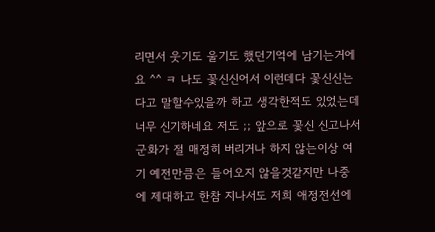리면서 웃기도 울기도 했던기억에 남기는거에요 ^^ ㅋ 나도 꽃신신어서 이런데다 꽃신신는다고 말할수있을까 하고 생각한적도 있었는데 너무 신기하네요 저도 ;; 앞으로 꽃신 신고나서 군화가 절 매정히 버리거나 하지 않는이상 여기 예전만큼은 들어오지 않을것같지만 나중에 제대하고 한참 지나서도 저희 애정전선에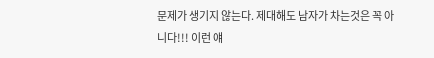문제가 생기지 않는다. 제대해도 남자가 차는것은 꼭 아니다!!! 이런 얘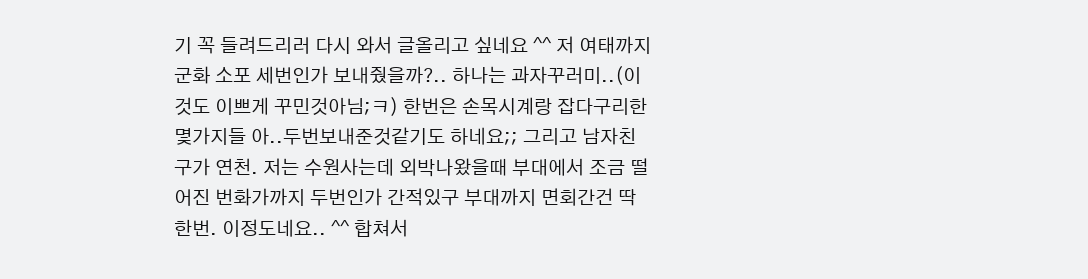기 꼭 들려드리러 다시 와서 글올리고 싶네요 ^^ 저 여태까지 군화 소포 세번인가 보내줬을까?.. 하나는 과자꾸러미..(이것도 이쁘게 꾸민것아님;ㅋ) 한번은 손목시계랑 잡다구리한 몇가지들 아..두번보내준것같기도 하네요;; 그리고 남자친구가 연천. 저는 수원사는데 외박나왔을때 부대에서 조금 떨어진 번화가까지 두번인가 간적있구 부대까지 면회간건 딱 한번. 이정도네요.. ^^ 합쳐서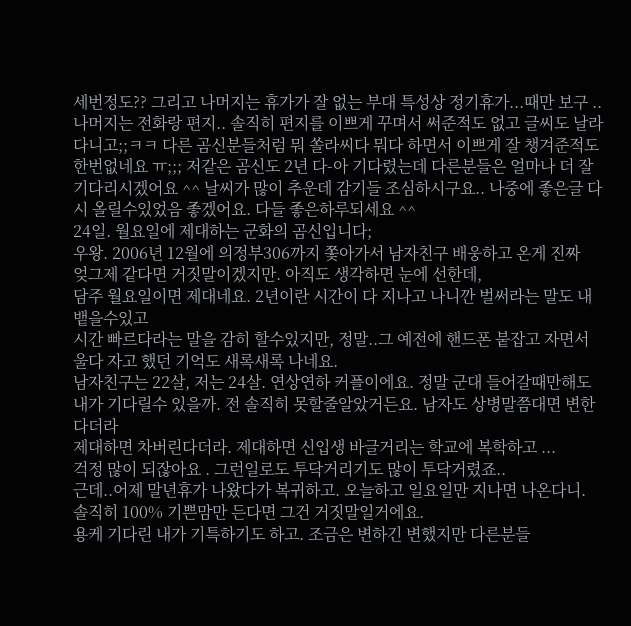세번정도?? 그리고 나머지는 휴가가 잘 없는 부대 특성상 정기휴가...때만 보구 .. 나머지는 전화랑 편지.. 솔직히 편지를 이쁘게 꾸며서 써준적도 없고 글씨도 날라다니고;;ㅋㅋ 다른 곰신분들처럼 뭐 쏠라씨다 뭐다 하면서 이쁘게 잘 챙겨준적도 한번없네요 ㅠ;;; 저같은 곰신도 2년 다-아 기다렸는데 다른분들은 얼마나 더 잘기다리시겠어요 ^^ 날씨가 많이 추운데 감기들 조심하시구요.. 나중에 좋은글 다시 올릴수있었음 좋겠어요. 다들 좋은하루되세요 ^^
24일. 월요일에 제대하는 군화의 곰신입니다;
우왕. 2006년 12월에 의정부306까지 쫓아가서 남자친구 배웅하고 온게 진짜
엊그제 같다면 거짓말이겠지만. 아직도 생각하면 눈에 선한데,
담주 월요일이면 제대네요. 2년이란 시간이 다 지나고 나니깐 벌써라는 말도 내뱉을수있고
시간 빠르다라는 말을 감히 할수있지만, 정말..그 예전에 핸드폰 붙잡고 자면서
울다 자고 했던 기억도 새록새록 나네요.
남자친구는 22살, 저는 24살. 연상연하 커플이에요. 정말 군대 들어갈때만해도
내가 기다릴수 있을까. 전 솔직히 못할줄알았거든요. 남자도 상병말쯤대면 변한다더라
제대하면 차버린다더라. 제대하면 신입생 바글거리는 학교에 복학하고 ...
걱정 많이 되잖아요 . 그런일로도 투닥거리기도 많이 투닥거렸죠..
근데..어제 말년휴가 나왔다가 복귀하고. 오늘하고 일요일만 지나면 나온다니.
솔직히 100% 기쁜맘만 든다면 그건 거짓말일거에요.
용케 기다린 내가 기특하기도 하고. 조금은 변하긴 변했지만 다른분들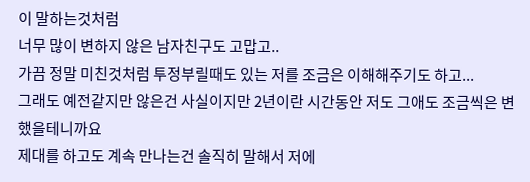이 말하는것처럼
너무 많이 변하지 않은 남자친구도 고맙고..
가끔 정말 미친것처럼 투정부릴때도 있는 저를 조금은 이해해주기도 하고...
그래도 예전같지만 않은건 사실이지만 2년이란 시간동안 저도 그애도 조금씩은 변했을테니까요
제대를 하고도 계속 만나는건 솔직히 말해서 저에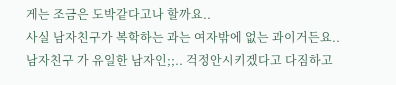게는 조금은 도박같다고나 할까요..
사실 남자친구가 복학하는 과는 여자밖에 없는 과이거든요..
남자친구 가 유일한 남자인;;.. 걱정안시키겠다고 다짐하고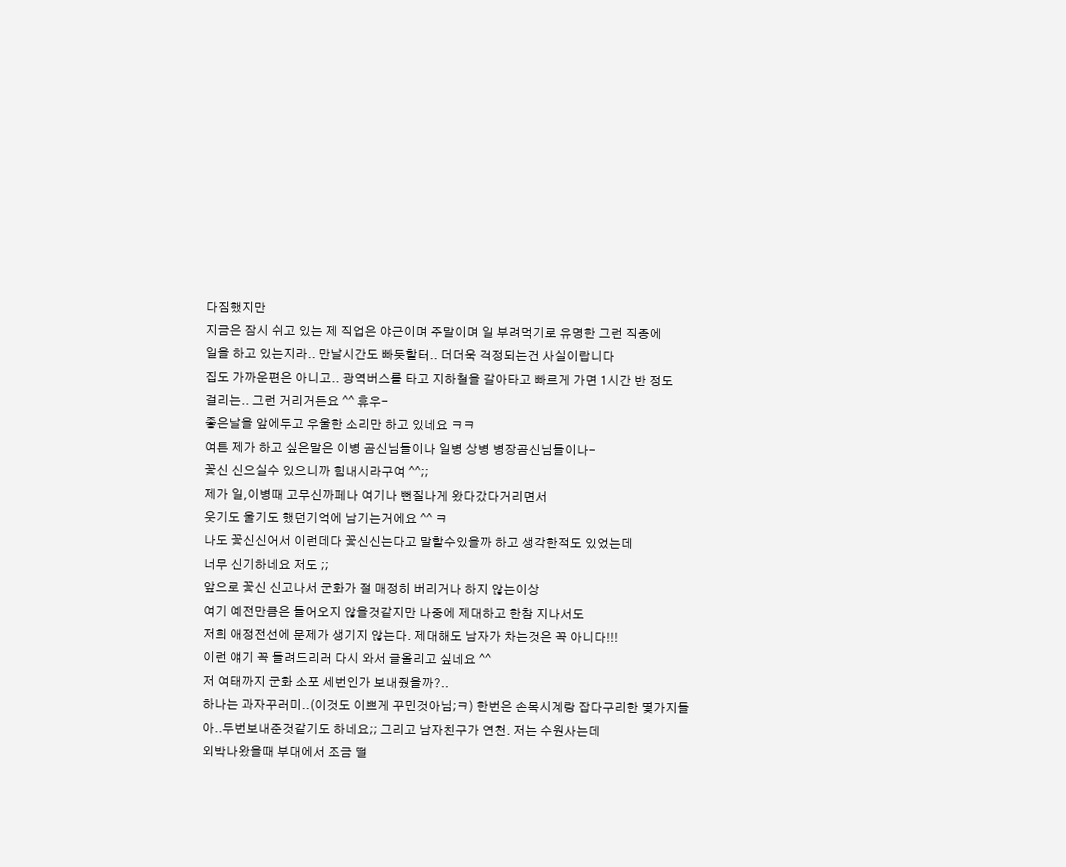다짐했지만
지금은 잠시 쉬고 있는 제 직업은 야근이며 주말이며 일 부려먹기로 유명한 그런 직종에
일을 하고 있는지라.. 만날시간도 빠듯할터.. 더더욱 걱정되는건 사실이랍니다
집도 가까운편은 아니고.. 광역버스를 타고 지하철을 갈아타고 빠르게 가면 1시간 반 정도
걸리는.. 그런 거리거든요 ^^ 휴우-
좋은날을 앞에두고 우울한 소리만 하고 있네요 ㅋㅋ
여튼 제가 하고 싶은말은 이병 곰신님들이나 일병 상병 병장곰신님들이나-
꽃신 신으실수 있으니까 힘내시라구여 ^^;;
제가 일,이병때 고무신까페나 여기나 뻔질나게 왔다갔다거리면서
웃기도 울기도 했던기억에 남기는거에요 ^^ ㅋ
나도 꽃신신어서 이런데다 꽃신신는다고 말할수있을까 하고 생각한적도 있었는데
너무 신기하네요 저도 ;;
앞으로 꽃신 신고나서 군화가 절 매정히 버리거나 하지 않는이상
여기 예전만큼은 들어오지 않을것같지만 나중에 제대하고 한참 지나서도
저희 애정전선에 문제가 생기지 않는다. 제대해도 남자가 차는것은 꼭 아니다!!!
이런 얘기 꼭 들려드리러 다시 와서 글올리고 싶네요 ^^
저 여태까지 군화 소포 세번인가 보내줬을까?..
하나는 과자꾸러미..(이것도 이쁘게 꾸민것아님;ㅋ) 한번은 손목시계랑 잡다구리한 몇가지들
아..두번보내준것같기도 하네요;; 그리고 남자친구가 연천. 저는 수원사는데
외박나왔을때 부대에서 조금 떨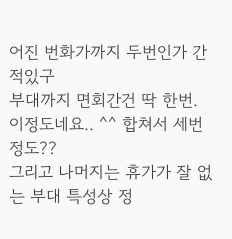어진 번화가까지 두번인가 간적있구
부대까지 면회간건 딱 한번. 이정도네요.. ^^ 합쳐서 세번정도??
그리고 나머지는 휴가가 잘 없는 부대 특성상 정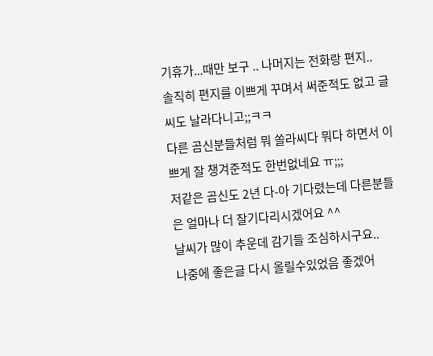기휴가...때만 보구 .. 나머지는 전화랑 편지..
솔직히 편지를 이쁘게 꾸며서 써준적도 없고 글씨도 날라다니고;;ㅋㅋ
다른 곰신분들처럼 뭐 쏠라씨다 뭐다 하면서 이쁘게 잘 챙겨준적도 한번없네요 ㅠ;;;
저같은 곰신도 2년 다-아 기다렸는데 다른분들은 얼마나 더 잘기다리시겠어요 ^^
날씨가 많이 추운데 감기들 조심하시구요..
나중에 좋은글 다시 올릴수있었음 좋겠어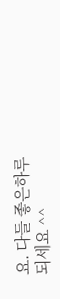요. 다들 좋은하루되세요 ^^